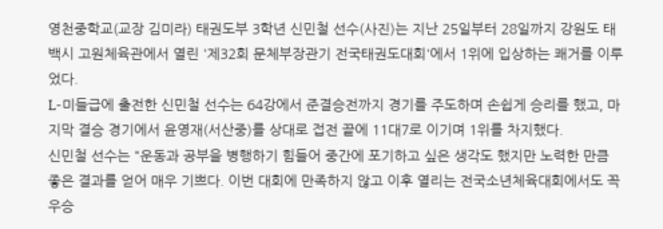영천중학교(교장 김미라) 태권도부 3학년 신민철 선수(사진)는 지난 25일부터 28일까지 강원도 태백시 고원체육관에서 열린 '제32회 문체부장관기 전국태권도대회'에서 1위에 입상하는 쾌거를 이루었다.
L-미들급에 출전한 신민철 선수는 64강에서 준결승전까지 경기를 주도하며 손쉽게 승리를 했고, 마지막 결승 경기에서 윤영재(서산중)를 상대로 접전 끝에 11대7로 이기며 1위를 차지했다.
신민철 선수는 "운동과 공부을 병행하기 힘들어 중간에 포기하고 싶은 생각도 했지만 노력한 만큼 좋은 결과를 얻어 매우 기쁘다. 이번 대회에 만족하지 않고 이후 열리는 전국소년체육대회에서도 꼭 우승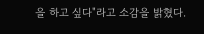을 하고 싶다"라고 소감을 밝혔다.